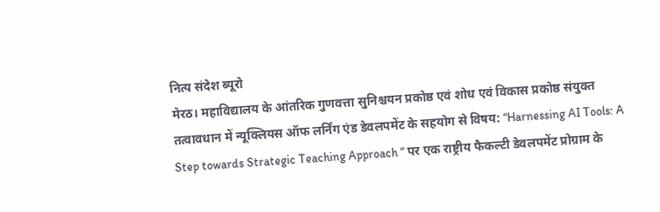नित्य संदेश ब्यूरो
मेरठ। महाविद्यालय के आंतरिक गुणवत्ता सुनिश्चयन प्रकोष्ठ एवं शोध एवं विकास प्रकोष्ठ संयुक्त तत्वावधान में न्यूक्लियस ऑफ लर्निंग एंड डेवलपमेंट के सहयोग से विषय: “Harnessing AI Tools: A Step towards Strategic Teaching Approach “ पर एक राष्ट्रीय फैकल्टी डेवलपमेंट प्रोग्राम के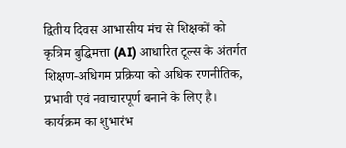द्वितीय दिवस आभासीय मंच से शिक्षकों को कृत्रिम बुद्धिमत्ता (AI) आधारित टूल्स के अंतर्गत शिक्षण-अधिगम प्रक्रिया को अधिक रणनीतिक, प्रभावी एवं नवाचारपूर्ण बनाने के लिए है। कार्यक्रम का शुभारंभ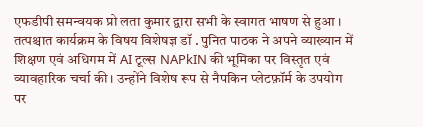एफडीपी समन्वयक प्रो लता कुमार द्वारा सभी के स्वागत भाषण से हुआ ।
तत्पश्चात कार्यक्रम के विषय विशेषज्ञ डॉ . पुनित पाठक ने अपने व्याख्यान में शिक्षण एवं अधिगम में AI टूल्स NAPkIN की भूमिका पर विस्तृत एवं व्यावहारिक चर्चा की। उन्होंने विशेष रूप से नैपकिन प्लेटफ़ॉर्म के उपयोग पर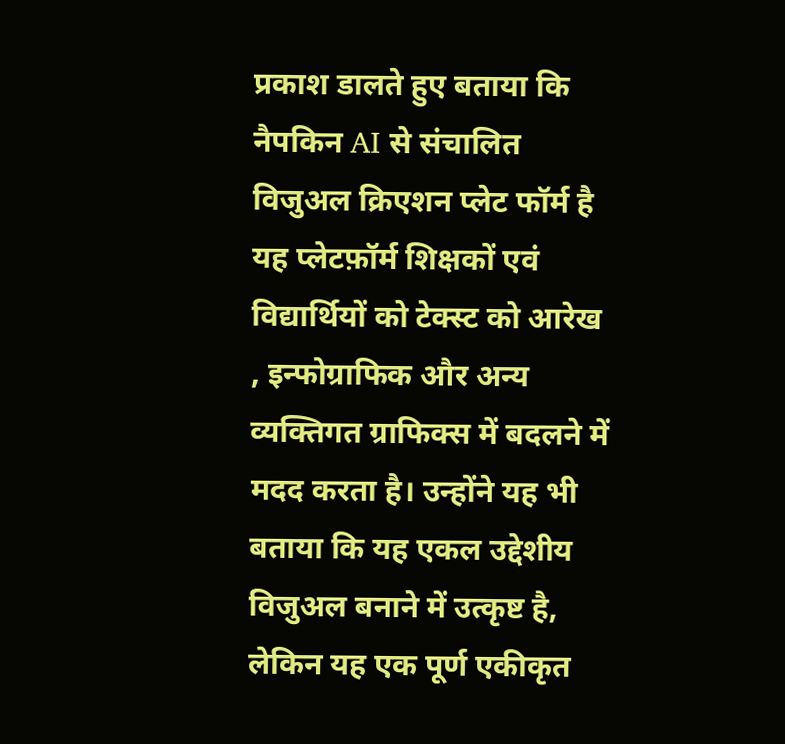प्रकाश डालते हुए बताया कि नैपकिन AI से संचालित विजुअल क्रिएशन प्लेट फॉर्म है यह प्लेटफ़ॉर्म शिक्षकों एवं विद्यार्थियों को टेक्स्ट को आरेख , इन्फोग्राफिक और अन्य व्यक्तिगत ग्राफिक्स में बदलने में मदद करता है। उन्होंने यह भी बताया कि यह एकल उद्देशीय विजुअल बनाने में उत्कृष्ट है, लेकिन यह एक पूर्ण एकीकृत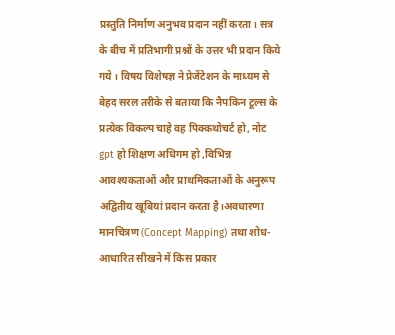प्रस्तुति निर्माण अनुभव प्रदान नहीं करता। सत्र के बीच में प्रतिभागी प्रश्नों के उत्तर भी प्रदान किये गये । विषय विशेषज्ञ ने प्रेजेंटेशन के माध्यम से बेहद सरल तरीके से बताया कि नैपकिन टूल्स के प्रत्येक विकल्प चाहे वह पिक्कथोचर्ट हो, नोट gpt हो शिक्षण अधिगम हो ,विभिन्न आवश्यकताओं और प्राथमिकताओं के अनुरूप अद्वितीय खूबियां प्रदान करता है।अवधारणा मानचित्रण (Concept Mapping) तथा शोध-आधारित सीखने में किस प्रकार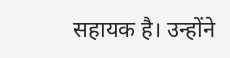सहायक है। उन्होंने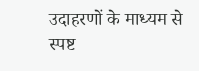उदाहरणों के माध्यम से स्पष्ट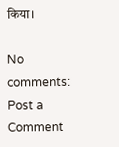किया।

No comments:
Post a Comment